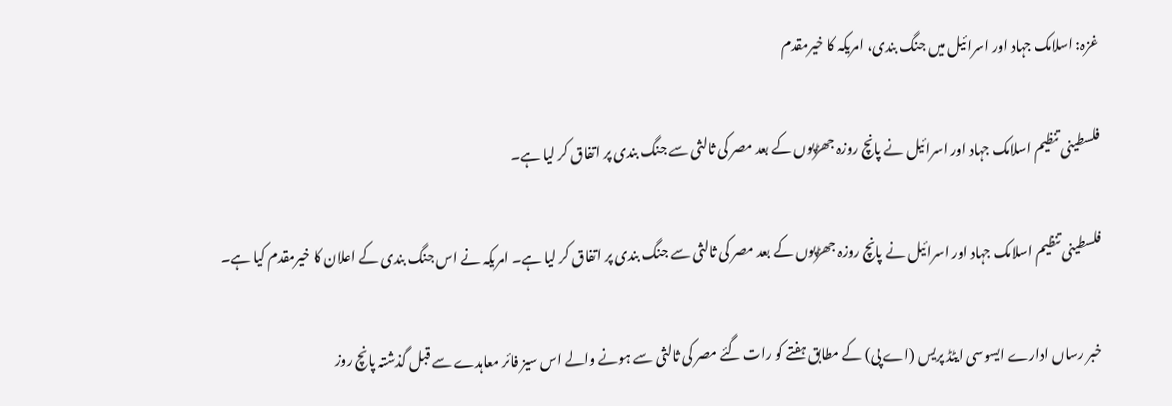غزہ: اسلامک جہاد اور اسرائیل میں جنگ بندی، امریکہ کا خیرمقدم

فلسطینی تنظیم اسلامک جہاد اور اسرائیل نے پانچ روزہ جھڑپوں کے بعد مصر کی ثالثی سے جنگ بندی پر اتفاق کر لیا ہے۔

فلسطینی تنظیم اسلامک جہاد اور اسرائیل نے پانچ روزہ جھڑپوں کے بعد مصر کی ثالثی سے جنگ بندی پر اتفاق کر لیا ہے۔ امریکہ نے اس جنگ بندی کے اعلان کا خیرمقدم کیا ہے۔

خبر رساں ادارے ایسوسی ایٹڈ پریس (اے پی) کے مطابق ہفتے کو رات گئے مصر کی ثالثی سے ہونے والے اس سیز فائر معاہدے سے قبل گذشتہ پانچ روز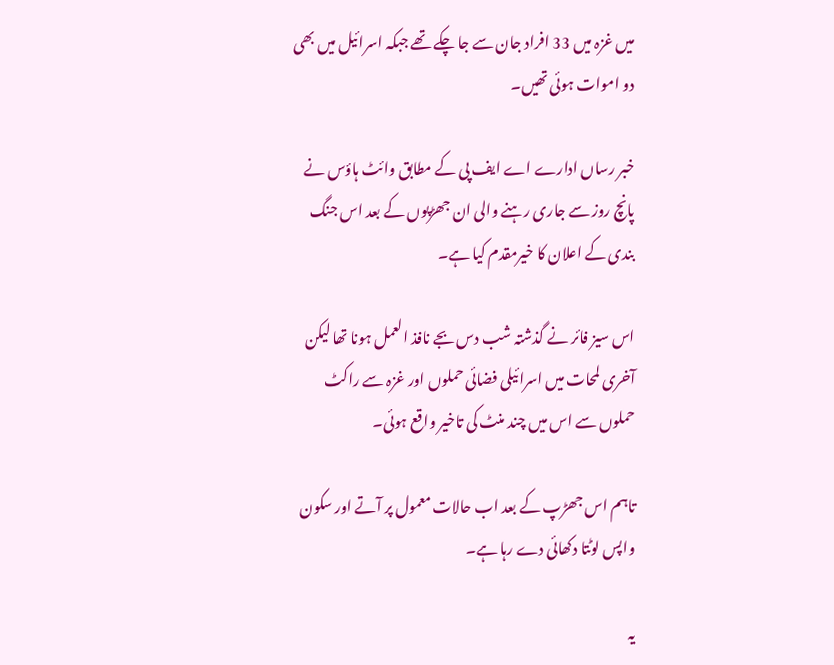میں غزہ میں 33 افراد جان سے جا چکے تھے جبکہ اسرائیل میں بھی دو اموات ہوئی تھیں۔

خبر رساں ادارے اے ایف پی کے مطابق وائٹ ہاؤس نے پانچ روز سے جاری رہنے والی ان جھڑپوں کے بعد اس جنگ بندی کے اعلان کا خیرمقدم کیا ہے۔

اس سیز فائر نے گذشتہ شب دس بجے نافذ العمل ہونا تھا لیکن آخری لمحات میں اسرائیلی فضائی حملوں اور غزہ سے راکٹ حملوں سے اس میں چند منٹ کی تاخیر واقع ہوئی۔

تاہم اس جھڑپ کے بعد اب حالات معمول پر آتے اور سکون واپس لوٹتا دکھائی دے رہا ہے۔

یہ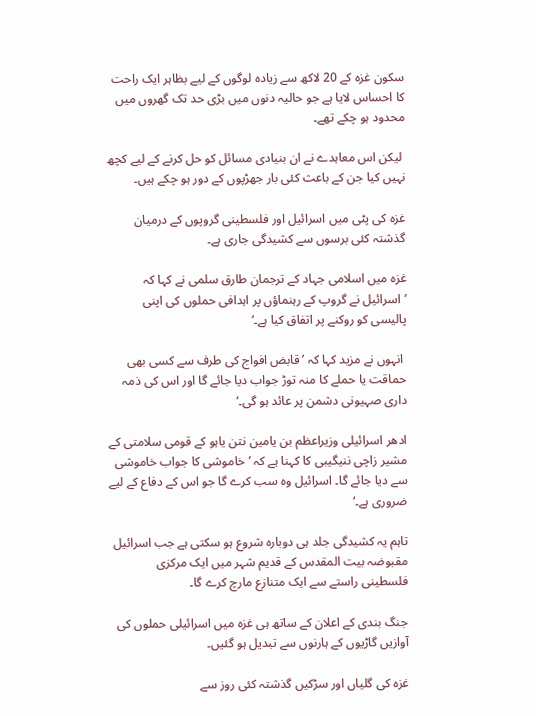سکون غزہ کے 20 لاکھ سے زیادہ لوگوں کے لیے بظاہر ایک راحت کا احساس لایا ہے جو حالیہ دنوں میں بڑی حد تک گھروں میں محدود ہو چکے تھے۔

 لیکن اس معاہدے نے ان بنیادی مسائل کو حل کرنے کے لیے کچھ نہیں کیا جن کے باعث کئی بار جھڑپوں کے دور ہو چکے ہیں۔

غزہ کی پٹی میں اسرائیل اور فلسطینی گروپوں کے درمیان گذشتہ کئی برسوں سے کشیدگی جاری ہے۔

غزہ میں اسلامی جہاد کے ترجمان طارق سلمی نے کہا کہ ’اسرائیل نے گروپ کے رہنماؤں پر اہدافی حملوں کی اپنی پالیسی کو روکنے پر اتفاق کیا ہے۔‘

 انہوں نے مزید کہا کہ ’قابض افواج کی طرف سے کسی بھی حماقت یا حملے کا منہ توڑ جواب دیا جائے گا اور اس کی ذمہ داری صہیونی دشمن پر عائد ہو گی۔‘

ادھر اسرائیلی وزیراعظم بن یامین نتن یاہو کے قومی سلامتی کے مشیر زاچی ننیگیبی کا کہنا ہے کہ ’خاموشی کا جواب خاموشی سے دیا جائے گا۔ اسرائیل وہ سب کرے گا جو اس کے دفاع کے لیے ضروری ہے۔‘

تاہم یہ کشیدگی جلد ہی دوبارہ شروع ہو سکتی ہے جب اسرائیل مقبوضہ بیت المقدس کے قدیم شہر میں ایک مرکزی فلسطینی راستے سے ایک متنازع مارچ کرے گا۔

جنگ بندی کے اعلان کے ساتھ ہی غزہ میں اسرائیلی حملوں کی آوازیں گاڑیوں کے ہارنوں سے تبدیل ہو گئیں۔

غزہ کی گلیاں اور سڑکیں گذشتہ کئی روز سے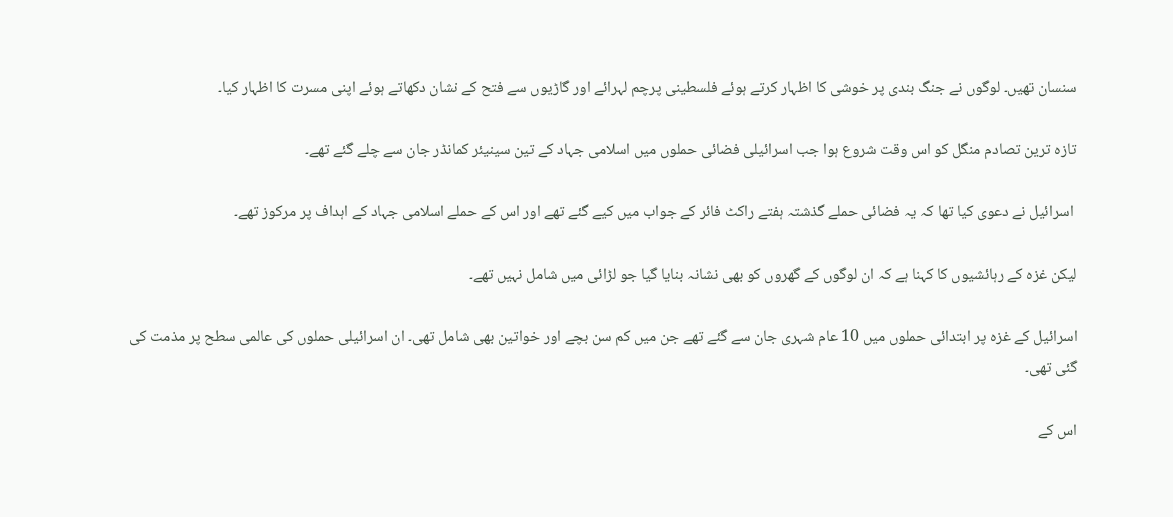سنسان تھیں۔ لوگوں نے جنگ بندی پر خوشی کا اظہار کرتے ہوئے فلسطینی پرچم لہرائے اور گاڑیوں سے فتح کے نشان دکھاتے ہوئے اپنی مسرت کا اظہار کیا۔

تازہ ترین تصادم منگل کو اس وقت شروع ہوا جب اسرائیلی فضائی حملوں میں اسلامی جہاد کے تین سینیئر کمانڈر جان سے چلے گئے تھے۔

 اسرائیل نے دعوی کیا تھا کہ یہ فضائی حملے گذشتہ ہفتے راکٹ فائر کے جواب میں کیے گئے تھے اور اس کے حملے اسلامی جہاد کے اہداف پر مرکوز تھے۔

لیکن غزہ کے رہائشیوں کا کہنا ہے کہ ان لوگوں کے گھروں کو بھی نشانہ بنایا گیا جو لڑائی میں شامل نہیں تھے۔

اسرائیل کے غزہ پر ابتدائی حملوں میں 10 عام شہری جان سے گئے تھے جن میں کم سن بچے اور خواتین بھی شامل تھی۔ ان اسرائیلی حملوں کی عالمی سطح پر مذمت کی گئی تھی۔

اس کے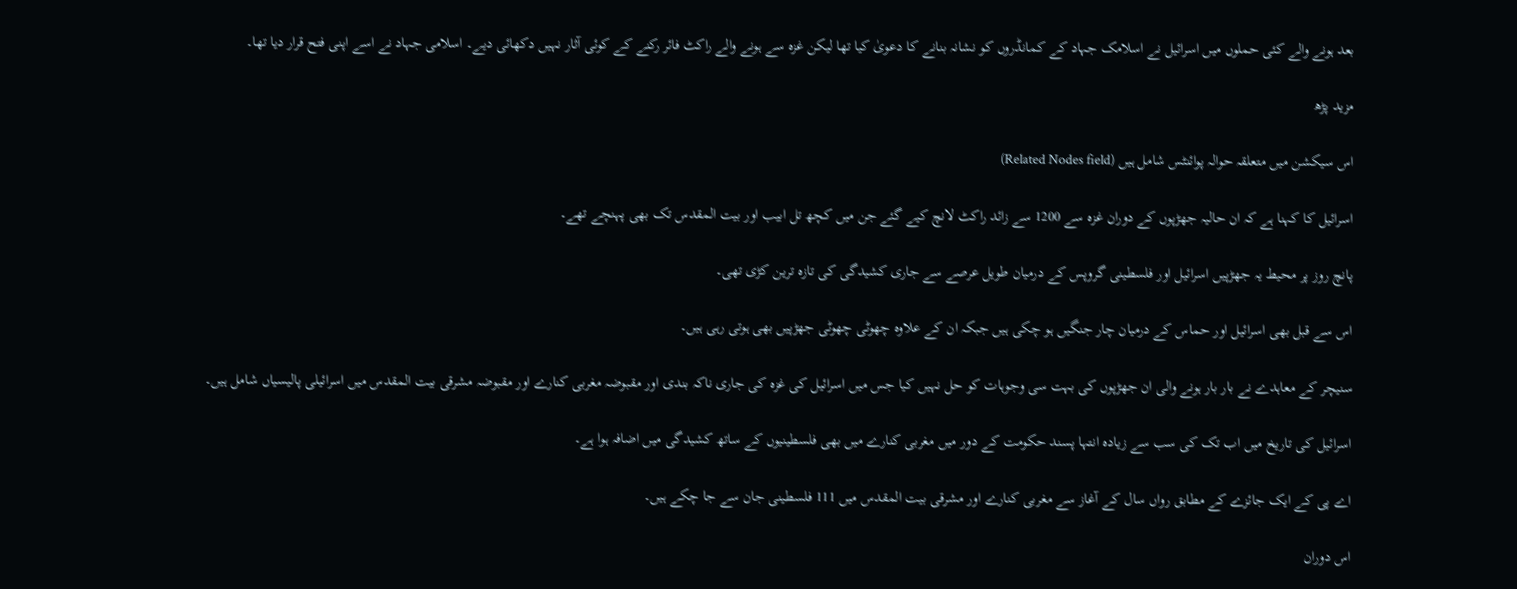بعد ہونے والے کئی حملوں میں اسرائیل نے اسلامک جہاد کے کمانڈروں کو نشانہ بنانے کا دعویٰ کیا تھا لیکن غزہ سے ہونے والے راکٹ فائر رکنے کے کوئی آثار نہیں دکھائی دیے۔ اسلامی جہاد نے اسے اپنی فتح قرار دیا تھا۔

مزید پڑھ

اس سیکشن میں متعلقہ حوالہ پوائنٹس شامل ہیں (Related Nodes field)

اسرائیل کا کہنا ہے کہ ان حالیہ جھڑپوں کے دوران غزہ سے 1200 سے زائد راکٹ لانچ کیے گئے جن میں کچھ تل ابیب اور بیت المقدس تک بھی پہنچے تھے۔

پانچ روز پر محیط یہ جھڑپیں اسرائیل اور فلسطینی گروپس کے درمیان طویل عرصے سے جاری کشیدگی کی تازہ ترین کڑی تھی۔

اس سے قبل بھی اسرائیل اور حماس کے درمیان چار جنگیں ہو چکی ہیں جبکہ ان کے علاوہ چھوٹی چھوٹی جھڑپیں بھی ہوتی رہی ہیں۔

سنیچر کے معاہدے نے بار بار ہونے والی ان جھڑپوں کی بہت سی وجوہات کو حل نہیں کیا جس میں اسرائیل کی غزہ کی جاری ناکہ بندی اور مقبوضہ مغربی کنارے اور مقبوضہ مشرقی بیت المقدس میں اسرائیلی پالیسیاں شامل ہیں۔

اسرائیل کی تاریخ میں اب تک کی سب سے زیادہ انتہا پسند حکومت کے دور میں مغربی کنارے میں بھی فلسطینیوں کے ساتھ کشیدگی میں اضافہ ہوا ہے۔

اے پی کے ایک جائزے کے مطابق رواں سال کے آغاز سے مغربی کنارے اور مشرقی بیت المقدس میں 111 فلسطینی جان سے جا چکے ہیں۔

اس دوران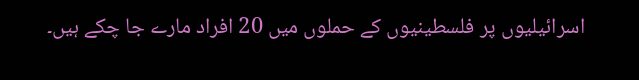اسرائیلیوں پر فلسطینیوں کے حملوں میں 20 افراد مارے جا چکے ہیں۔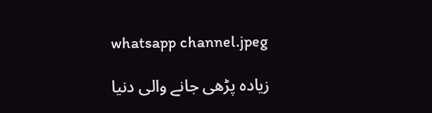whatsapp channel.jpeg

زیادہ پڑھی جانے والی دنیا